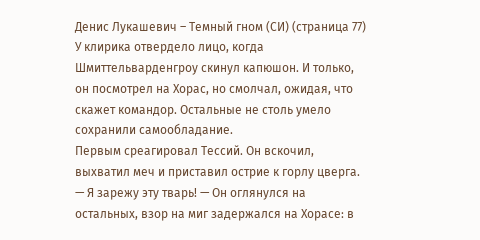Денис Лукашевич – Темный гном (СИ) (страница 77)
У клирика отвердело лицо, когда Шмиттельварденгроу скинул капюшон. И только, он посмотрел на Хорас, но смолчал, ожидая, что скажет командор. Остальные не столь умело сохранили самообладание.
Первым среагировал Тессий. Он вскочил, выхватил меч и приставил острие к горлу цверга.
— Я зарежу эту тварь! — Он оглянулся на остальных, взор на миг задержался на Хорасе: в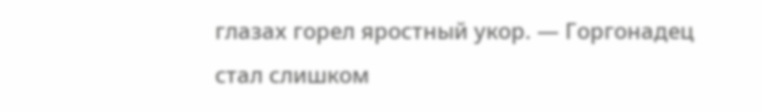глазах горел яростный укор. — Горгонадец стал слишком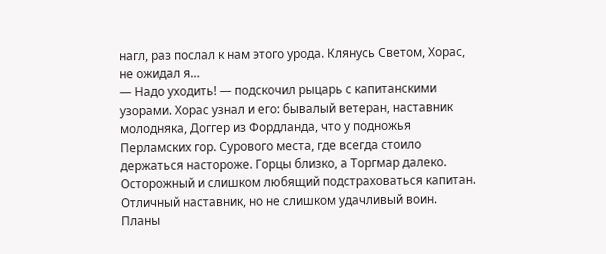нагл, раз послал к нам этого урода. Клянусь Светом, Хорас, не ожидал я…
— Надо уходить! — подскочил рыцарь с капитанскими узорами. Хорас узнал и его: бывалый ветеран, наставник молодняка, Доггер из Фордланда, что у подножья Перламских гор. Сурового места, где всегда стоило держаться настороже. Горцы близко, а Торгмар далеко.
Осторожный и слишком любящий подстраховаться капитан. Отличный наставник, но не слишком удачливый воин. Планы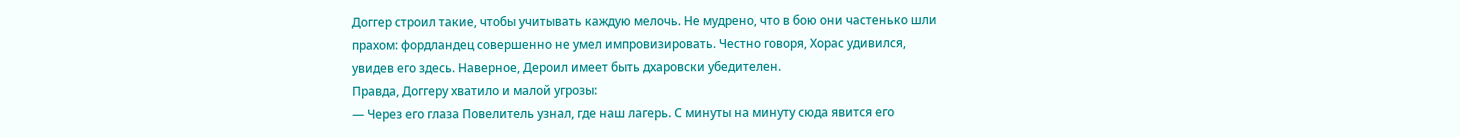Доггер строил такие, чтобы учитывать каждую мелочь. Не мудрено, что в бою они частенько шли прахом: фордландец совершенно не умел импровизировать. Честно говоря, Хорас удивился, увидев его здесь. Наверное, Дероил имеет быть дхаровски убедителен.
Правда, Доггеру хватило и малой угрозы:
— Через его глаза Повелитель узнал, где наш лагерь. С минуты на минуту сюда явится его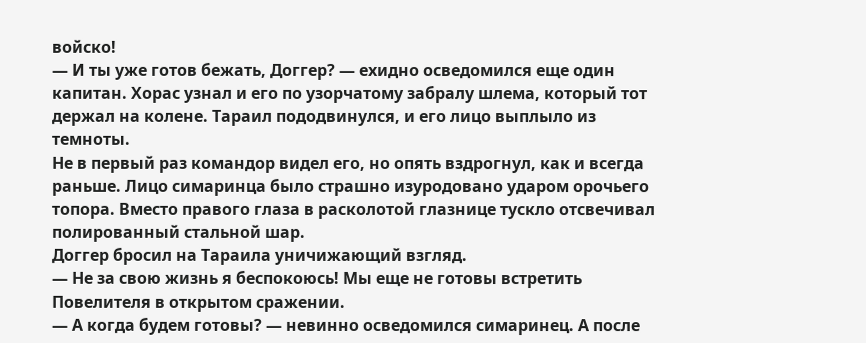войско!
— И ты уже готов бежать, Доггер? — ехидно осведомился еще один капитан. Хорас узнал и его по узорчатому забралу шлема, который тот держал на колене. Тараил пододвинулся, и его лицо выплыло из темноты.
Не в первый раз командор видел его, но опять вздрогнул, как и всегда раньше. Лицо симаринца было страшно изуродовано ударом орочьего топора. Вместо правого глаза в расколотой глазнице тускло отсвечивал полированный стальной шар.
Доггер бросил на Тараила уничижающий взгляд.
— Не за свою жизнь я беспокоюсь! Мы еще не готовы встретить Повелителя в открытом сражении.
— А когда будем готовы? — невинно осведомился симаринец. А после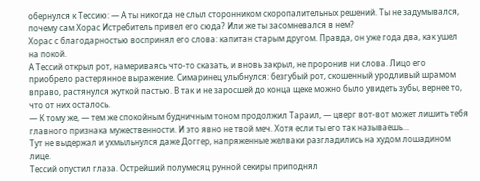обернулся к Тессию: — А ты никогда не слыл сторонником скоропалительных решений. Ты не задумывался, почему сам Хорас Истребитель привел его сюда? Или же ты засомневался в нем?
Хорас с благодарностью воспринял его слова: капитан старым другом. Правда, он уже года два, как ушел на покой.
А Тессий открыл рот, намериваясь что-то сказать, и вновь закрыл, не проронив ни слова. Лицо его приобрело растерянное выражение. Симаринец улыбнулся: безгубый рот, скошенный уродливый шрамом вправо, растянулся жуткой пастью. В так и не заросшей до конца щеке можно было увидеть зубы, вернее то, что от них осталось.
— К тому же, — тем же спокойным будничным тоном продолжил Тараил, — цверг вот-вот может лишить тебя главного признака мужественности. И это явно не твой меч. Хотя если ты его так называешь…
Тут не выдержал и ухмыльнулся даже Доггер, напряженные желваки разгладились на худом лошадином лице.
Тессий опустил глаза. Острейший полумесяц рунной секиры приподнял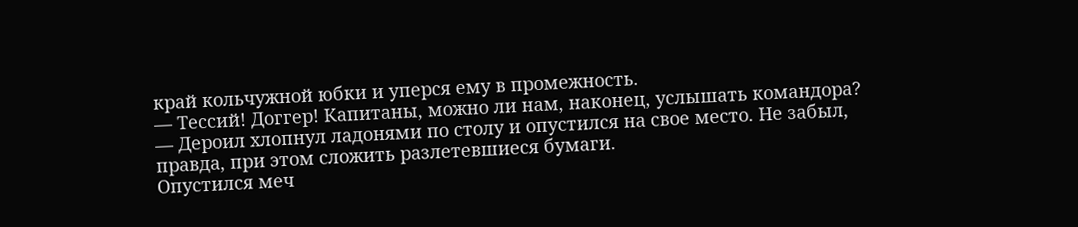край кольчужной юбки и уперся ему в промежность.
— Тессий! Доггер! Капитаны, можно ли нам, наконец, услышать командора? — Дероил хлопнул ладонями по столу и опустился на свое место. Не забыл, правда, при этом сложить разлетевшиеся бумаги.
Опустился меч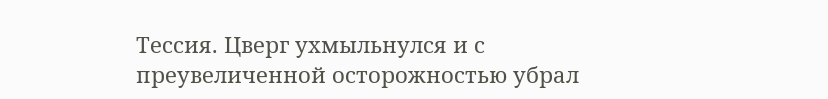Тессия. Цверг ухмыльнулся и с преувеличенной осторожностью убрал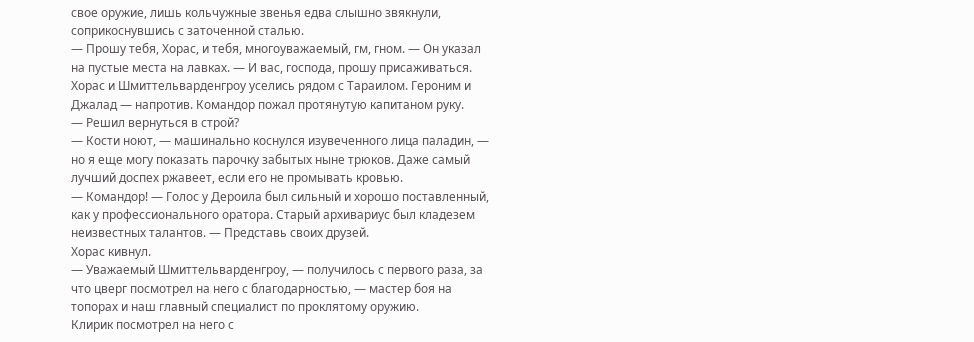свое оружие, лишь кольчужные звенья едва слышно звякнули, соприкоснувшись с заточенной сталью.
— Прошу тебя, Хорас, и тебя, многоуважаемый, гм, гном. — Он указал на пустые места на лавках. — И вас, господа, прошу присаживаться.
Хорас и Шмиттельварденгроу уселись рядом с Тараилом. Героним и Джалад — напротив. Командор пожал протянутую капитаном руку.
— Решил вернуться в строй?
— Кости ноют, — машинально коснулся изувеченного лица паладин, — но я еще могу показать парочку забытых ныне трюков. Даже самый лучший доспех ржавеет, если его не промывать кровью.
— Командор! — Голос у Дероила был сильный и хорошо поставленный, как у профессионального оратора. Старый архивариус был кладезем неизвестных талантов. — Представь своих друзей.
Хорас кивнул.
— Уважаемый Шмиттельварденгроу, — получилось с первого раза, за что цверг посмотрел на него с благодарностью, — мастер боя на топорах и наш главный специалист по проклятому оружию.
Клирик посмотрел на него с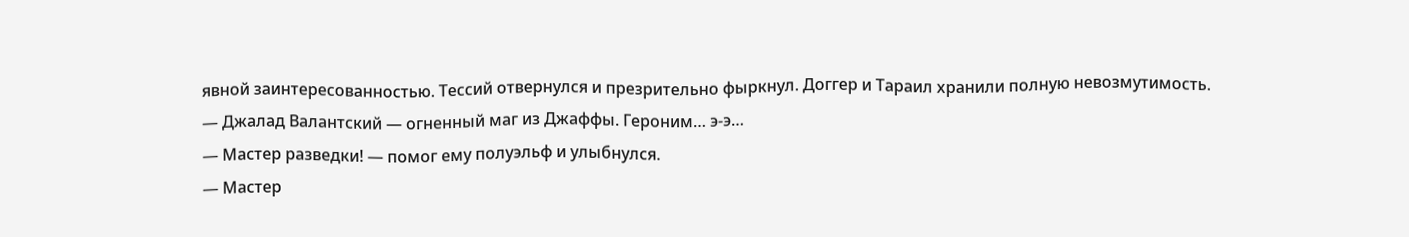явной заинтересованностью. Тессий отвернулся и презрительно фыркнул. Доггер и Тараил хранили полную невозмутимость.
— Джалад Валантский — огненный маг из Джаффы. Героним… э-э…
— Мастер разведки! — помог ему полуэльф и улыбнулся.
— Мастер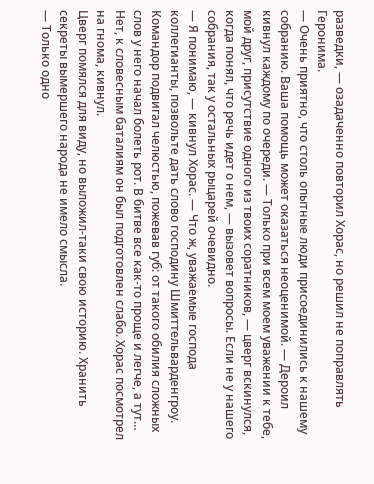разведки, — озадаченно повторил Хорас, но решил не поправлять Геронима.
— Очень приятно, что столь опытные люди присоединились к нашему собранию. Ваша помощь может оказаться неоценимой. — Дероил кивнул каждому по очереди. — Только при всем моем уважении к тебе, мой друг, присутствие одного из твоих соратников, — цверг вскинулся, когда понял, что речь идет о нем, — вызовет вопросы. Если не у нашего собрания, так у остальных рыцарей очевидно.
— Я понимаю, — кивнул Хорас. — Что ж, уважаемые господа коллегианты, позвольте дать слово господину Шмиттельварденгроу.
Командор подвигал челюстью, пожевав губ: от такого обилия сложных слов у него начал болеть рот. В битве все как-то проще и легче, а тут… Нет, к словесным баталиям он был подготовлен слабо. Хорас посмотрел на гнома, кивнул.
Цверг помялся для виду, но выложил-таки свою историю. Хранить секреты вымершего народа не имело смысла.
— Только одно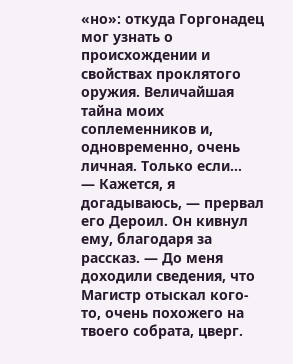«но»: откуда Горгонадец мог узнать о происхождении и свойствах проклятого оружия. Величайшая тайна моих соплеменников и, одновременно, очень личная. Только если…
— Кажется, я догадываюсь, — прервал его Дероил. Он кивнул ему, благодаря за рассказ. — До меня доходили сведения, что Магистр отыскал кого-то, очень похожего на твоего собрата, цверг.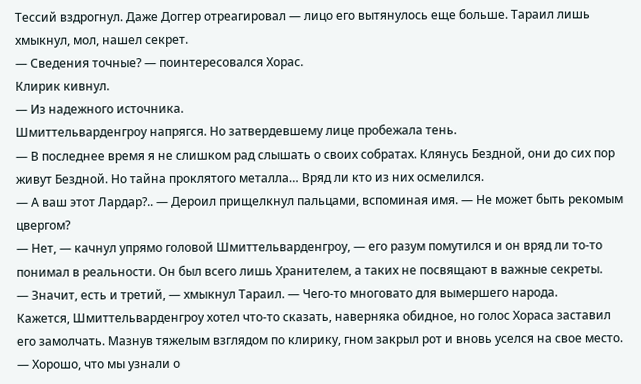Тессий вздрогнул. Даже Доггер отреагировал — лицо его вытянулось еще больше. Тараил лишь хмыкнул, мол, нашел секрет.
— Сведения точные? — поинтересовался Хорас.
Клирик кивнул.
— Из надежного источника.
Шмиттельварденгроу напрягся. Но затвердевшему лице пробежала тень.
— В последнее время я не слишком рад слышать о своих собратах. Клянусь Бездной, они до сих пор живут Бездной. Но тайна проклятого металла… Вряд ли кто из них осмелился.
— А ваш этот Лардар?.. — Дероил прищелкнул пальцами, вспоминая имя. — Не может быть рекомым цвергом?
— Нет, — качнул упрямо головой Шмиттельварденгроу, — его разум помутился и он вряд ли то-то понимал в реальности. Он был всего лишь Хранителем, а таких не посвящают в важные секреты.
— Значит, есть и третий, — хмыкнул Тараил. — Чего-то многовато для вымершего народа.
Кажется, Шмиттельварденгроу хотел что-то сказать, наверняка обидное, но голос Хораса заставил его замолчать. Мазнув тяжелым взглядом по клирику, гном закрыл рот и вновь уселся на свое место.
— Хорошо, что мы узнали о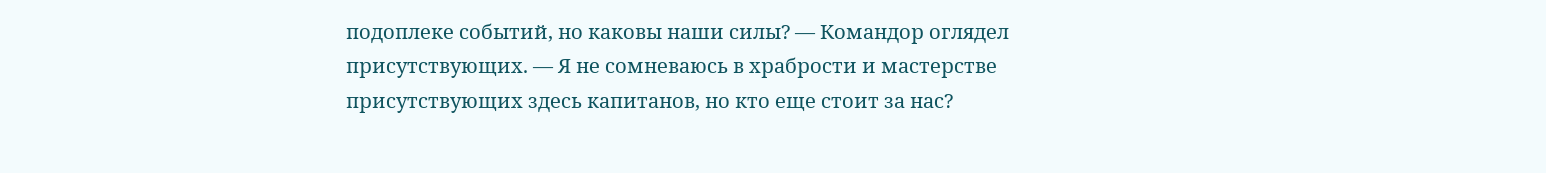подоплеке событий, но каковы наши силы? — Командор оглядел присутствующих. — Я не сомневаюсь в храбрости и мастерстве присутствующих здесь капитанов, но кто еще стоит за нас?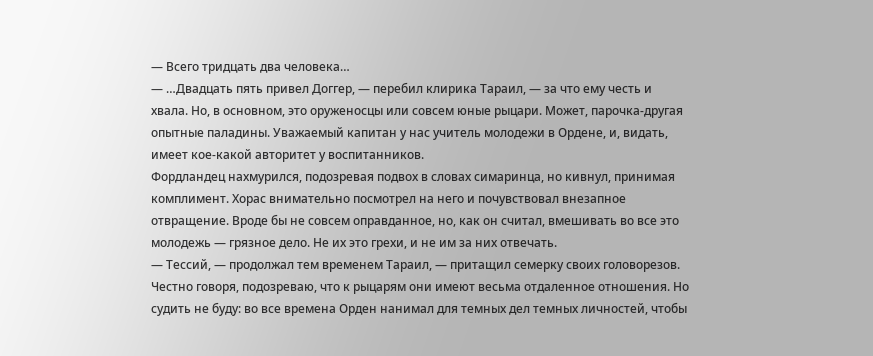— Всего тридцать два человека…
— …Двадцать пять привел Доггер, — перебил клирика Тараил, — за что ему честь и хвала. Но, в основном, это оруженосцы или совсем юные рыцари. Может, парочка-другая опытные паладины. Уважаемый капитан у нас учитель молодежи в Ордене, и, видать, имеет кое-какой авторитет у воспитанников.
Фордландец нахмурился, подозревая подвох в словах симаринца, но кивнул, принимая комплимент. Хорас внимательно посмотрел на него и почувствовал внезапное отвращение. Вроде бы не совсем оправданное, но, как он считал, вмешивать во все это молодежь — грязное дело. Не их это грехи, и не им за них отвечать.
— Тессий, — продолжал тем временем Тараил, — притащил семерку своих головорезов. Честно говоря, подозреваю, что к рыцарям они имеют весьма отдаленное отношения. Но судить не буду: во все времена Орден нанимал для темных дел темных личностей, чтобы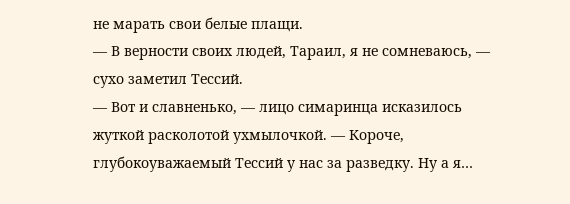не марать свои белые плащи.
— В верности своих людей, Тараил, я не сомневаюсь, — сухо заметил Тессий.
— Вот и славненько, — лицо симаринца исказилось жуткой расколотой ухмылочкой. — Короче, глубокоуважаемый Тессий у нас за разведку. Ну а я…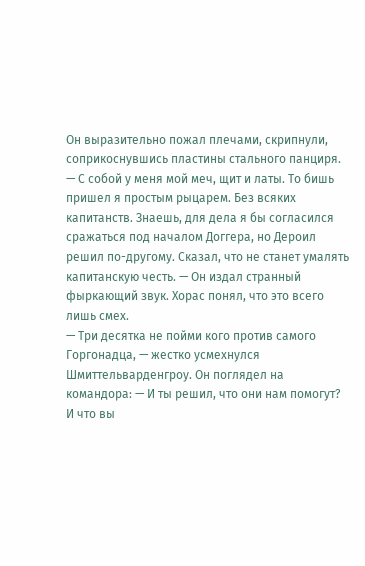Он выразительно пожал плечами, скрипнули, соприкоснувшись пластины стального панциря.
— С собой у меня мой меч, щит и латы. То бишь пришел я простым рыцарем. Без всяких капитанств. Знаешь, для дела я бы согласился сражаться под началом Доггера, но Дероил решил по-другому. Сказал, что не станет умалять капитанскую честь. — Он издал странный фыркающий звук. Хорас понял, что это всего лишь смех.
— Три десятка не пойми кого против самого Горгонадца, — жестко усмехнулся Шмиттельварденгроу. Он поглядел на командора: — И ты решил, что они нам помогут? И что вы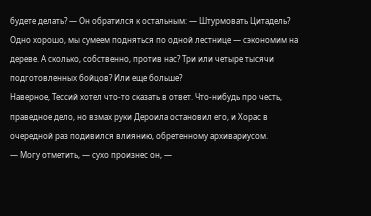будете делать? — Он обратился к остальным: — Штурмовать Цитадель? Одно хорошо, мы сумеем подняться по одной лестнице — сэкономим на дереве. А сколько, собственно, против нас? Три или четыре тысячи подготовленных бойцов? Или еще больше?
Наверное, Тессий хотел что-то сказать в ответ. Что-нибудь про честь, праведное дело, но взмах руки Дероила остановил его, и Хорас в очередной раз подивился влиянию, обретенному архивариусом.
— Могу отметить, — сухо произнес он, —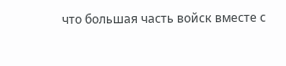что большая часть войск вместе с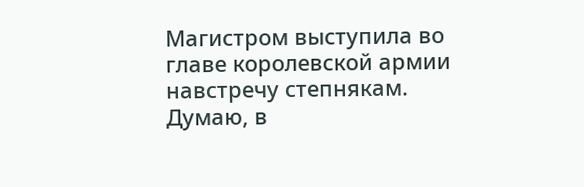Магистром выступила во главе королевской армии навстречу степнякам. Думаю, в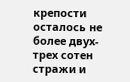крепости осталось не более двух-трех сотен стражи и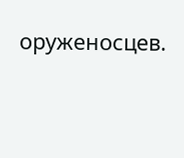оруженосцев.